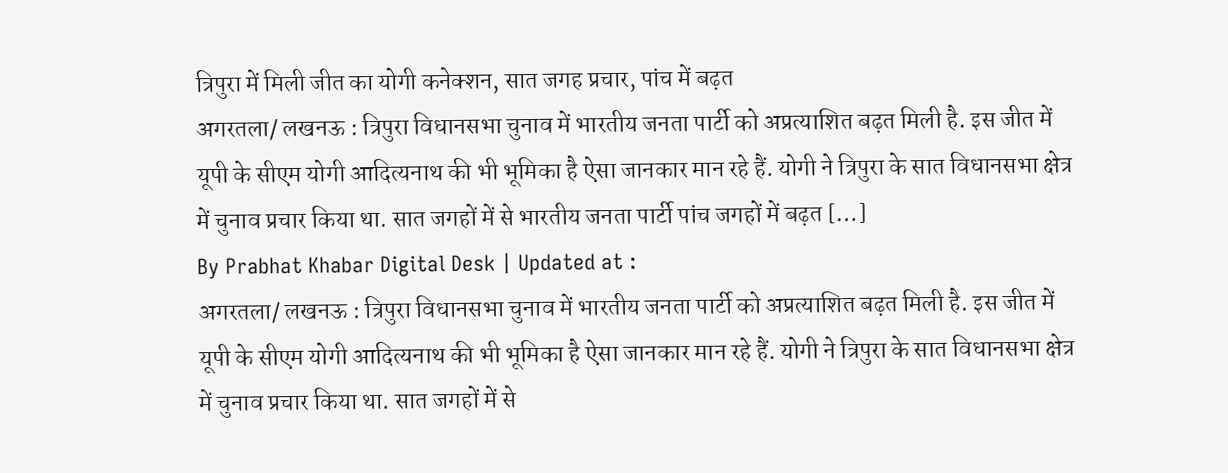त्रिपुरा में मिली जीत का योगी कनेक्शन, सात जगह प्रचार, पांच में बढ़त
अगरतला/ लखनऊ : त्रिपुरा विधानसभा चुनाव में भारतीय जनता पार्टी को अप्रत्याशित बढ़त मिली है. इस जीत में यूपी के सीएम योगी आदित्यनाथ की भी भूमिका है ऐसा जानकार मान रहे हैं. योगी ने त्रिपुरा के सात विधानसभा क्षेत्र में चुनाव प्रचार किया था. सात जगहों में से भारतीय जनता पार्टी पांच जगहों में बढ़त […]
By Prabhat Khabar Digital Desk | Updated at :
अगरतला/ लखनऊ : त्रिपुरा विधानसभा चुनाव में भारतीय जनता पार्टी को अप्रत्याशित बढ़त मिली है. इस जीत में यूपी के सीएम योगी आदित्यनाथ की भी भूमिका है ऐसा जानकार मान रहे हैं. योगी ने त्रिपुरा के सात विधानसभा क्षेत्र में चुनाव प्रचार किया था. सात जगहों में से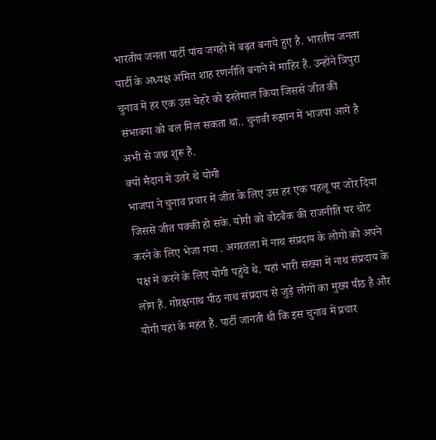भारतीय जनता पार्टी पांच जगहों में बढ़त बनाये हुए है. भारतीय जनता पार्टी के अध्यक्ष अमित शाह रणनीति बनाने में माहिर हैं. उन्होंने त्रिपुरा चुनाव में हर एक उस चेहरे को इस्तेमाल किया जिससे जीत की संभावना को बल मिल सकता था.. चुनावी रुझान में भाजपा आगे है अभी से जश्न शुरू है.
क्यों मैदान में उतरे थे योगी
भाजपा ने चुनाव प्रचार में जीत के लिए उस हर एक पहलू पर जोर दिया जिससे जीत पक्की हो सके. योगी को वोटबैंक की राजनीति पर चोट करने के लिए भेजा गया . अगरतला में नाथ संप्रदाय के लोगों को अपने पक्ष में करने के लिए योगी पहुंचे थे. यहां भारी संख्या में नाथ संप्रदाय के लोग हैं. गोरक्षनाथ पीठ नाथ संप्रदाय से जुड़े लोगों का मुख्य पीठ है और योगी यहां के महंत हैं. पार्टी जानती थी कि इस चुनाव में प्रचार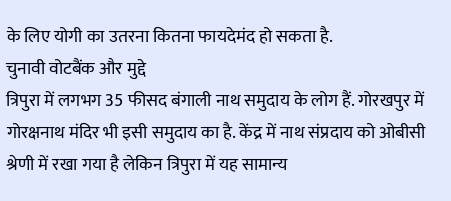के लिए योगी का उतरना कितना फायदेमंद हो सकता है.
चुनावी वोटबैंक और मुद्दे
त्रिपुरा में लगभग 35 फीसद बंगाली नाथ समुदाय के लोग हैं. गोरखपुर में गोरक्षनाथ मंदिर भी इसी समुदाय का है. केंद्र में नाथ संप्रदाय को ओबीसी श्रेणी में रखा गया है लेकिन त्रिपुरा में यह सामान्य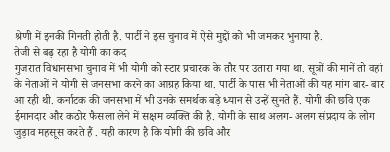श्रेणी में इनकी गिनती होती है. पार्टी ने इस चुनाव में ऐसे मुद्दों को भी जमकर भुनाया है.
तेजी से बढ़ रहा है योगी का कद
गुजरात विधानसभा चुनाव में भी योगी को स्टार प्रचारक के तौर पर उतारा गया था. सूत्रों की मानें तो वहां के नेताओं ने योगी से जनसभा करने का आग्रह किया था. पार्टी के पास भी नेताओं की यह मांग बार- बार आ रही थी. कर्नाटक की जनसभा में भी उनके समर्थक बड़े ध्यान से उन्हें सुनते हैं. योगी की छवि एक ईमानदार और कठोर फैसला लेने में सक्षम व्यक्ति की है. योगी के साथ अलग- अलग संप्रदाय के लोग जुड़ाव महसूस करते हैं . यही कारण है कि योगी की छवि और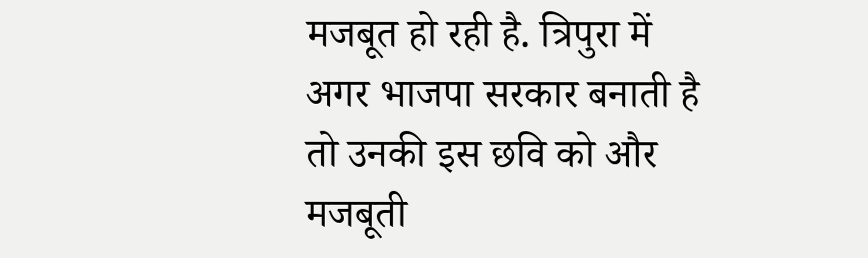मजबूत हो रही है. त्रिपुरा में अगर भाजपा सरकार बनाती है तो उनकी इस छवि को और मजबूती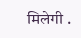मिलेगी .